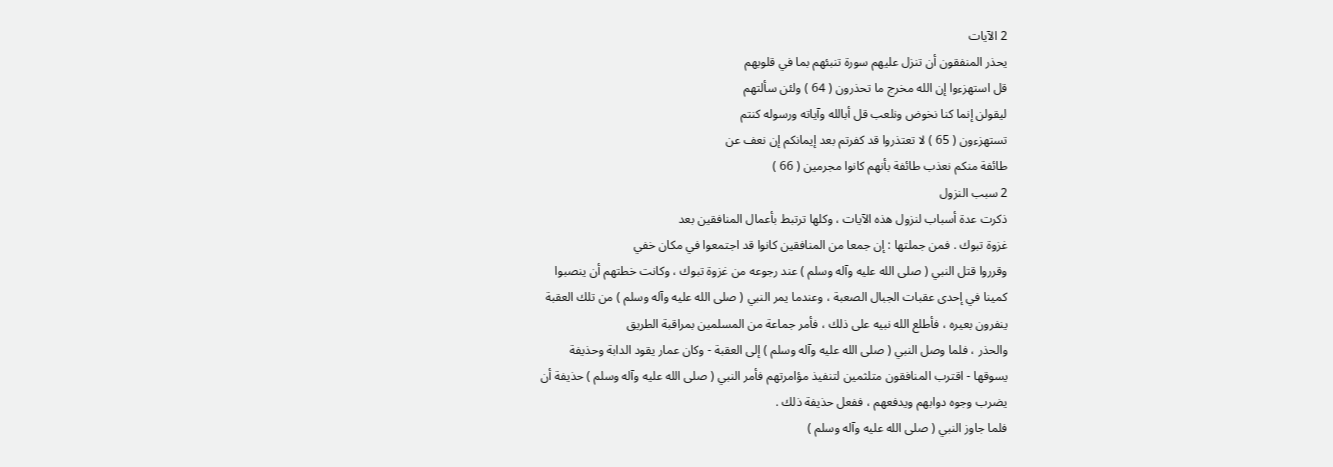2 الآيات
يحذر المنفقون أن تنزل عليهم سورة تنبئهم بما في قلوبهم
قل استهزءوا إن الله مخرج ما تحذرون ( 64 ) ولئن سألتهم
ليقولن إنما كنا نخوض ونلعب قل أبالله وآياته ورسوله كنتم
تستهزءون ( 65 ) لا تعتذروا قد كفرتم بعد إيمانكم إن نعف عن
طائفة منكم نعذب طائفة بأنهم كانوا مجرمين ( 66 )
2 سبب النزول
ذكرت عدة أسباب لنزول هذه الآيات ، وكلها ترتبط بأعمال المنافقين بعد
غزوة تبوك . فمن جملتها : إن جمعا من المنافقين كانوا قد اجتمعوا في مكان خفي
وقرروا قتل النبي ( صلى الله عليه وآله وسلم ) عند رجوعه من غزوة تبوك ، وكانت خطتهم أن ينصبوا
كمينا في إحدى عقبات الجبال الصعبة ، وعندما يمر النبي ( صلى الله عليه وآله وسلم ) من تلك العقبة
ينفرون بعيره ، فأطلع الله نبيه على ذلك ، فأمر جماعة من المسلمين بمراقبة الطريق
والحذر ، فلما وصل النبي ( صلى الله عليه وآله وسلم ) إلى العقبة - وكان عمار يقود الدابة وحذيفة
يسوقها - اقترب المنافقون متلثمين لتنفيذ مؤامرتهم فأمر النبي ( صلى الله عليه وآله وسلم ) حذيفة أن
يضرب وجوه دوابهم ويدفعهم ، ففعل حذيفة ذلك .
فلما جاوز النبي ( صلى الله عليه وآله وسلم )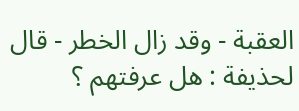العقبة - وقد زال الخطر - قال لحذيفة : هل عرفتهم ؟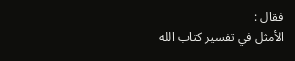فقال :
الأمثل في تفسير كتاب الله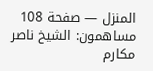المنزل — صفحة 108
مساهمون: الشيخ ناصر مكارم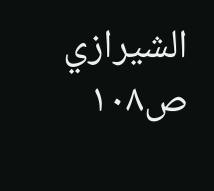الشيرازي
ص١٠٨